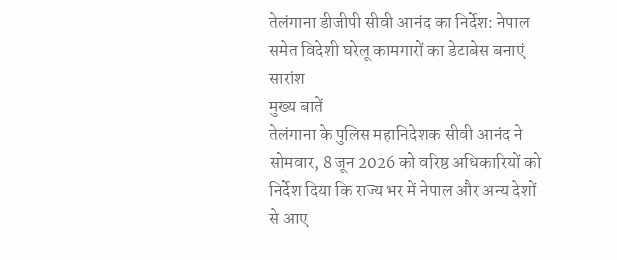तेलंगाना डीजीपी सीवी आनंद का निर्देश: नेपाल समेत विदेशी घरेलू कामगारों का डेटाबेस बनाएं
सारांश
मुख्य बातें
तेलंगाना के पुलिस महानिदेशक सीवी आनंद ने सोमवार, 8 जून 2026 को वरिष्ठ अधिकारियों को निर्देश दिया कि राज्य भर में नेपाल और अन्य देशों से आए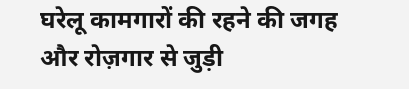घरेलू कामगारों की रहने की जगह और रोज़गार से जुड़ी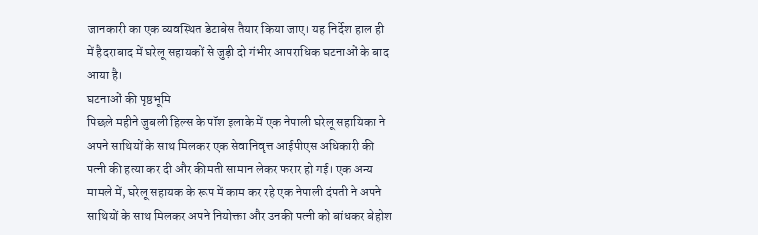जानकारी का एक व्यवस्थित डेटाबेस तैयार किया जाए। यह निर्देश हाल ही में हैदराबाद में घरेलू सहायकों से जुड़ी दो गंभीर आपराधिक घटनाओं के बाद आया है।
घटनाओं की पृष्ठभूमि
पिछले महीने जुबली हिल्स के पॉश इलाके में एक नेपाली घरेलू सहायिका ने अपने साथियों के साथ मिलकर एक सेवानिवृत्त आईपीएस अधिकारी की पत्नी की हत्या कर दी और कीमती सामान लेकर फरार हो गई। एक अन्य मामले में, घरेलू सहायक के रूप में काम कर रहे एक नेपाली दंपती ने अपने साथियों के साथ मिलकर अपने नियोक्ता और उनकी पत्नी को बांधकर बेहोश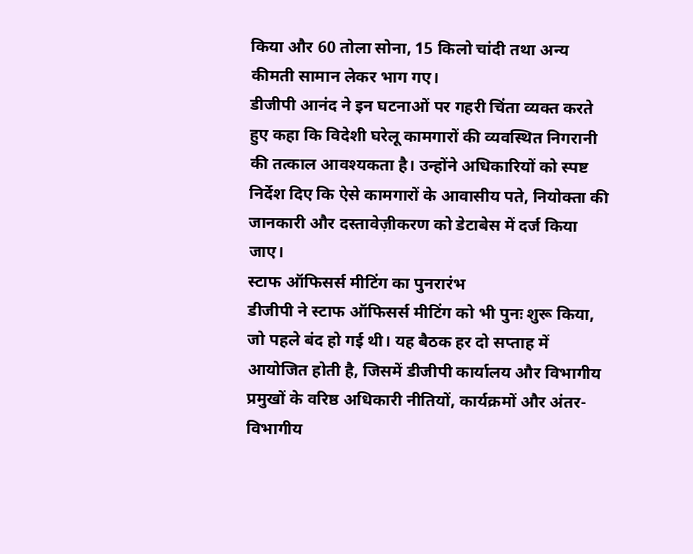किया और 60 तोला सोना, 15 किलो चांदी तथा अन्य कीमती सामान लेकर भाग गए।
डीजीपी आनंद ने इन घटनाओं पर गहरी चिंता व्यक्त करते हुए कहा कि विदेशी घरेलू कामगारों की व्यवस्थित निगरानी की तत्काल आवश्यकता है। उन्होंने अधिकारियों को स्पष्ट निर्देश दिए कि ऐसे कामगारों के आवासीय पते, नियोक्ता की जानकारी और दस्तावेज़ीकरण को डेटाबेस में दर्ज किया जाए।
स्टाफ ऑफिसर्स मीटिंग का पुनरारंभ
डीजीपी ने स्टाफ ऑफिसर्स मीटिंग को भी पुनः शुरू किया, जो पहले बंद हो गई थी। यह बैठक हर दो सप्ताह में आयोजित होती है, जिसमें डीजीपी कार्यालय और विभागीय प्रमुखों के वरिष्ठ अधिकारी नीतियों, कार्यक्रमों और अंतर-विभागीय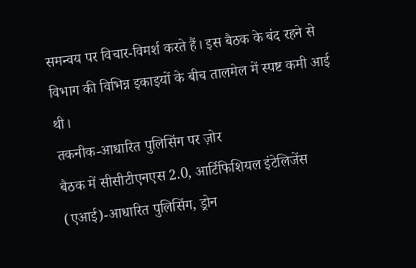समन्वय पर विचार-विमर्श करते हैं। इस बैठक के बंद रहने से विभाग की विभिन्न इकाइयों के बीच तालमेल में स्पष्ट कमी आई थी।
तकनीक-आधारित पुलिसिंग पर ज़ोर
बैठक में सीसीटीएनएस 2.0, आर्टिफिशियल इंटेलिजेंस (एआई)-आधारित पुलिसिंग, ड्रोन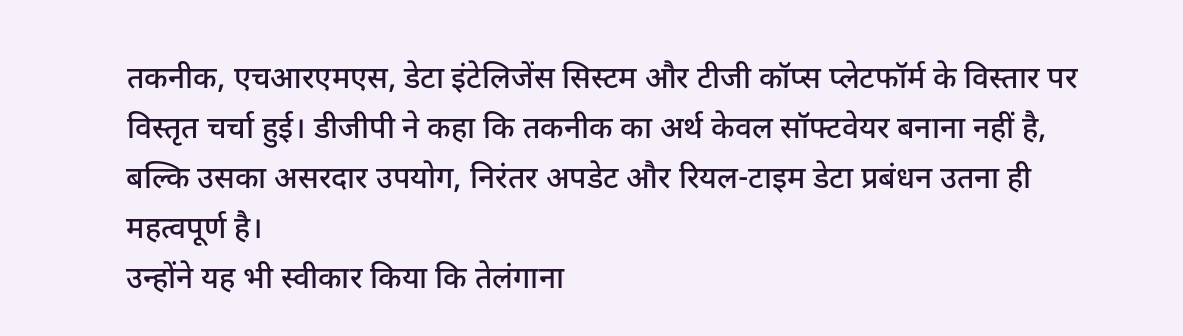तकनीक, एचआरएमएस, डेटा इंटेलिजेंस सिस्टम और टीजी कॉप्स प्लेटफॉर्म के विस्तार पर विस्तृत चर्चा हुई। डीजीपी ने कहा कि तकनीक का अर्थ केवल सॉफ्टवेयर बनाना नहीं है, बल्कि उसका असरदार उपयोग, निरंतर अपडेट और रियल-टाइम डेटा प्रबंधन उतना ही महत्वपूर्ण है।
उन्होंने यह भी स्वीकार किया कि तेलंगाना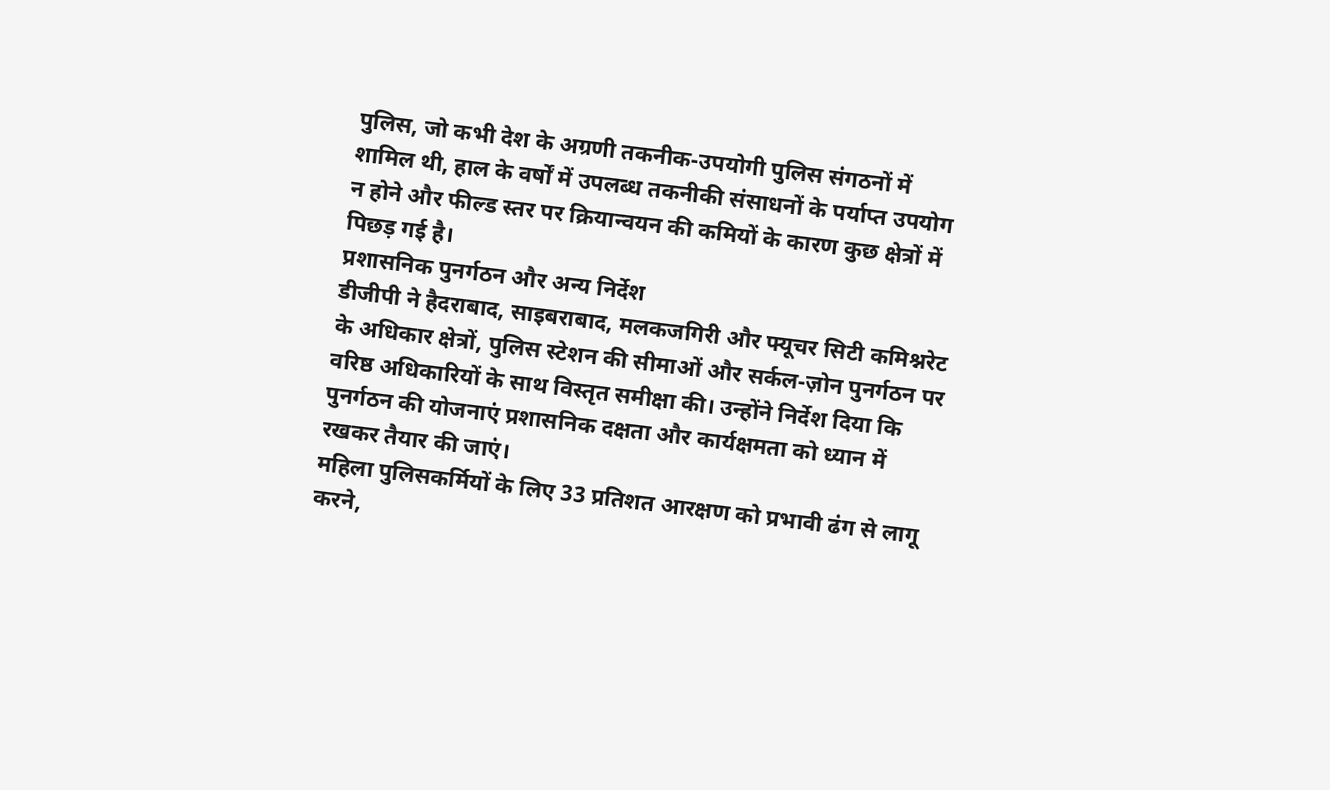पुलिस, जो कभी देश के अग्रणी तकनीक-उपयोगी पुलिस संगठनों में शामिल थी, हाल के वर्षों में उपलब्ध तकनीकी संसाधनों के पर्याप्त उपयोग न होने और फील्ड स्तर पर क्रियान्वयन की कमियों के कारण कुछ क्षेत्रों में पिछड़ गई है।
प्रशासनिक पुनर्गठन और अन्य निर्देश
डीजीपी ने हैदराबाद, साइबराबाद, मलकजगिरी और फ्यूचर सिटी कमिश्नरेट के अधिकार क्षेत्रों, पुलिस स्टेशन की सीमाओं और सर्कल-ज़ोन पुनर्गठन पर वरिष्ठ अधिकारियों के साथ विस्तृत समीक्षा की। उन्होंने निर्देश दिया कि पुनर्गठन की योजनाएं प्रशासनिक दक्षता और कार्यक्षमता को ध्यान में रखकर तैयार की जाएं।
महिला पुलिसकर्मियों के लिए 33 प्रतिशत आरक्षण को प्रभावी ढंग से लागू करने,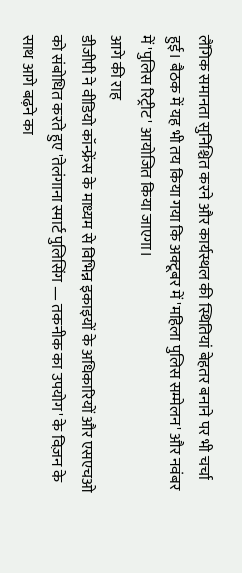लैंगिक समानता सुनिश्चित करने और कार्यस्थल की स्थितियां बेहतर बनाने पर भी चर्चा हुई। बैठक में यह भी तय किया गया कि अक्टूबर में 'महिला पुलिस सम्मेलन' और नवंबर में 'पुलिस रिट्रीट' आयोजित किया जाएगा।
आगे की राह
डीजीपी ने वीडियो कॉन्फ्रेंस के माध्यम से विभिन्न इकाइयों के अधिकारियों और एसएचओ को संबोधित करते हुए 'तेलंगाना स्मार्ट पुलिसिंग — तकनीक का उपयोग' के विज़न के साथ आगे बढ़ने का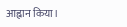आह्वान किया।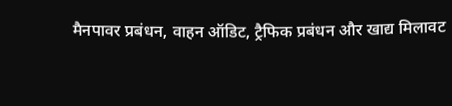मैनपावर प्रबंधन, वाहन ऑडिट, ट्रैफिक प्रबंधन और खाद्य मिलावट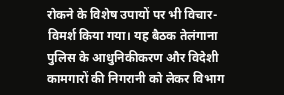रोकने के विशेष उपायों पर भी विचार-विमर्श किया गया। यह बैठक तेलंगाना पुलिस के आधुनिकीकरण और विदेशी कामगारों की निगरानी को लेकर विभाग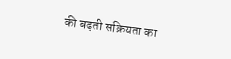की बढ़ती सक्रियता का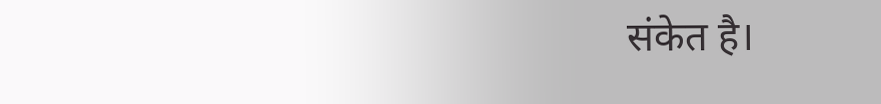संकेत है।